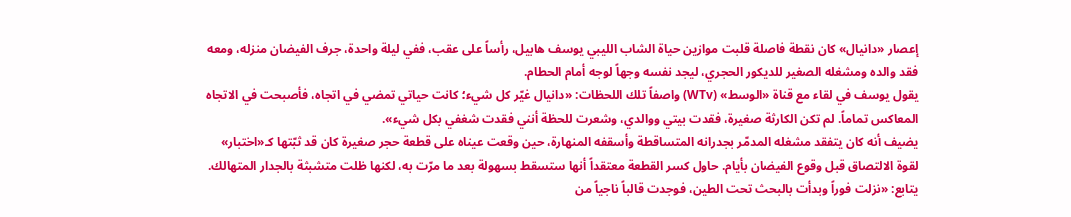إعصار «دانيال» كان نقطة فاصلة قلبت موازين حياة الشاب الليبي يوسف هابيل، رأساً على عقب، ففي ليلة واحدة، جرف الفيضان منزله، ومعه فقد والده ومشغله الصغير للديكور الحجري، ليجد نفسه وجهاً لوجه أمام الحطام.
يقول يوسف في لقاء مع قناة «الوسط» (WTv) واصفاً تلك اللحظات: «دانيال غيّر كل شيء؛ كانت حياتي تمضي في اتجاه، فأصبحت في الاتجاه المعاكس تماماً. لم تكن الكارثة صغيرة، فقدت بيتي ووالدي، وشعرت للحظة أنني فقدت شغفي بكل شيء».
يضيف أنه كان يتفقد مشغله المدمّر بجدرانه المتساقطة وأسقفه المنهارة، حين وقعت عيناه على قطعة حجر صغيرة كان قد ثبّتها كـ«اختبار» لقوة الالتصاق قبل وقوع الفيضان بأيام. حاول كسر القطعة معتقداً أنها ستسقط بسهولة بعد ما مرّت به، لكنها ظلت متشبثة بالجدار المتهالك.
يتابع: «نزلت فوراً وبدأت بالبحث تحت الطين، فوجدت قالباً ناجياً من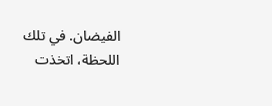الفيضان. في تلك اللحظة، اتخذت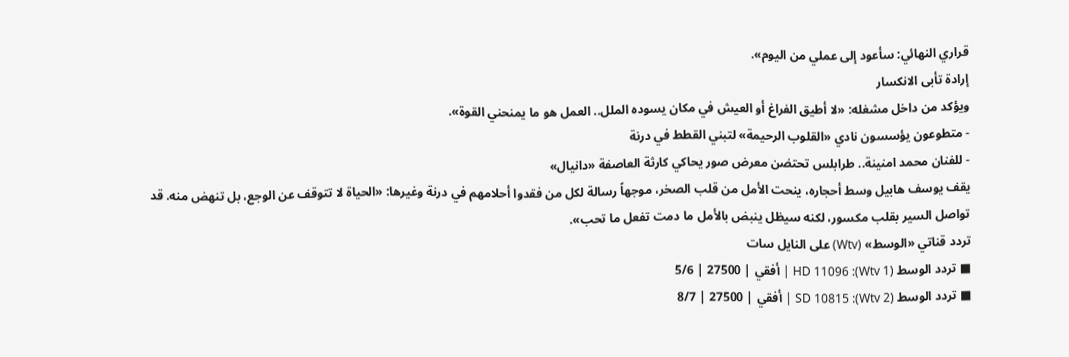قراري النهائي: سأعود إلى عملي من اليوم».
إرادة تأبى الانكسار
ويؤكد من داخل مشغله: «لا أطيق الفراغ أو العيش في مكان يسوده الملل.. العمل هو ما يمنحني القوة».
- متطوعون يؤسسون نادي «القلوب الرحيمة» لتبني القطط في درنة
- للفنان محمد امنينة.. طرابلس تحتضن معرض صور يحاكي كارثة العاصفة «دانيال»
يقف يوسف هابيل وسط أحجاره، ينحت الأمل من قلب الصخر، موجهاً رسالة لكل من فقدوا أحلامهم في درنة وغيرها: «الحياة لا تتوقف عن الوجع، بل تنهض منه. قد تواصل السير بقلب مكسور، لكنه سيظل ينبض بالأمل ما دمت تفعل ما تحب».
تردد قناتي «الوسط» (Wtv) على النايل سات
■ تردد الوسط (Wtv 1): HD 11096 | أفقي | 27500 | 5/6
■ تردد الوسط (Wtv 2): SD 10815 | أفقي | 27500 | 8/7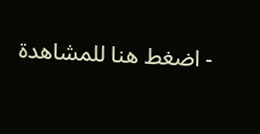- اضغط هنا للمشاهدة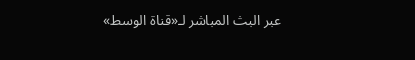عبر البث المباشر لـ«قناة الوسط»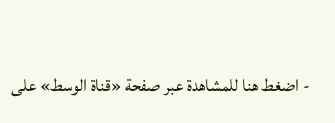- اضغط هنا للمشاهدة عبر صفحة «قناة الوسط» على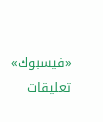«فيسبوك»
تعليقات